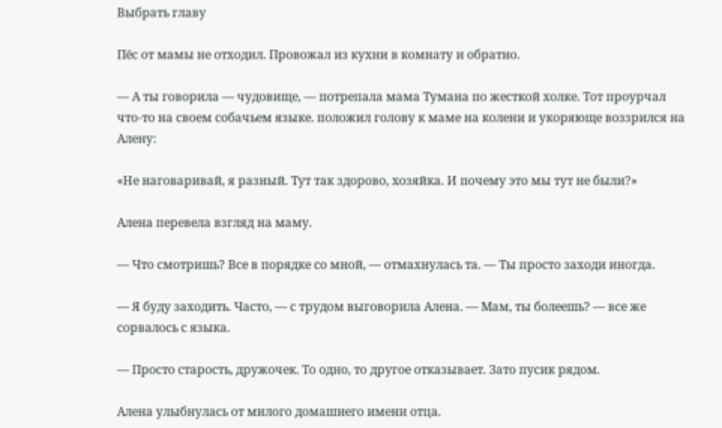Выбрать главу

Пёс от мамы не отходил. Провожал из кухни в комнату и обратно.

— А ты говорила — чудовище, — потрепала мама Тумана по жесткой холке. Тот проурчал что-то на своем собачьем языке. положил голову к маме на колени и укоряюще воззрился на Алену:

«Не наговаривай, я разный. Тут так здорово, хозяйка. И почему это мы тут не были?»

Алена перевела взгляд на маму.

— Что смотришь? Все в порядке со мной, — отмахнулась та. — Ты просто заходи иногда.

— Я буду заходить. Часто, — с трудом выговорила Алена. — Мам, ты болеешь? — все же сорвалось с языка.

— Просто старость, дружочек. То одно, то другое отказывает. Зато пусик рядом.

Алена улыбнулась от милого домашнего имени отца.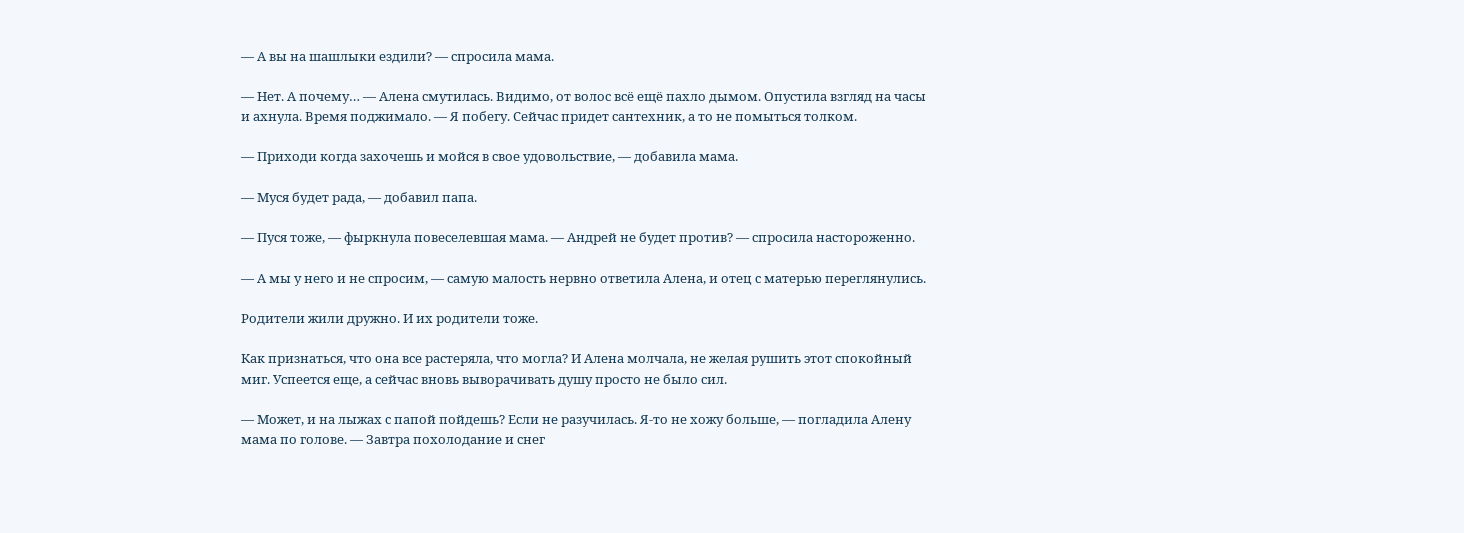— А вы на шашлыки ездили? — спросила мама.

— Нет. А почему… — Алена смутилась. Видимо, от волос всё ещё пахло дымом. Опустила взгляд на часы и ахнула. Время поджимало. — Я побегу. Сейчас придет сантехник, а то не помыться толком.

— Приходи когда захочешь и мойся в свое удовольствие, — добавила мама.

— Муся будет рада, — добавил папа.

— Пуся тоже, — фыркнула повеселевшая мама. — Андрей не будет против? — спросила настороженно.

— А мы у него и не спросим, — самую малость нервно ответила Алена, и отец с матерью переглянулись.

Родители жили дружно. И их родители тоже.

Как признаться, что она все растеряла, что могла? И Алена молчала, не желая рушить этот спокойный миг. Успеется еще, а сейчас вновь выворачивать душу просто не было сил.

— Может, и на лыжах с папой пойдешь? Если не разучилась. Я-то не хожу больше, — погладила Алену мама по голове. — Завтра похолодание и снег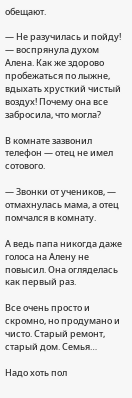обещают.

— Не разучилась и пойду! — воспрянула духом Алена. Как же здорово пробежаться по лыжне, вдыхать хрусткий чистый воздух! Почему она все забросила, что могла?

В комнате зазвонил телефон — отец не имел сотового.

— Звонки от учеников, — отмахнулась мама, а отец помчался в комнату.

А ведь папа никогда даже голоса на Алену не повысил. Она огляделась как первый раз.

Все очень просто и скромно, но продумано и чисто. Старый ремонт, старый дом. Семья…

Надо хоть пол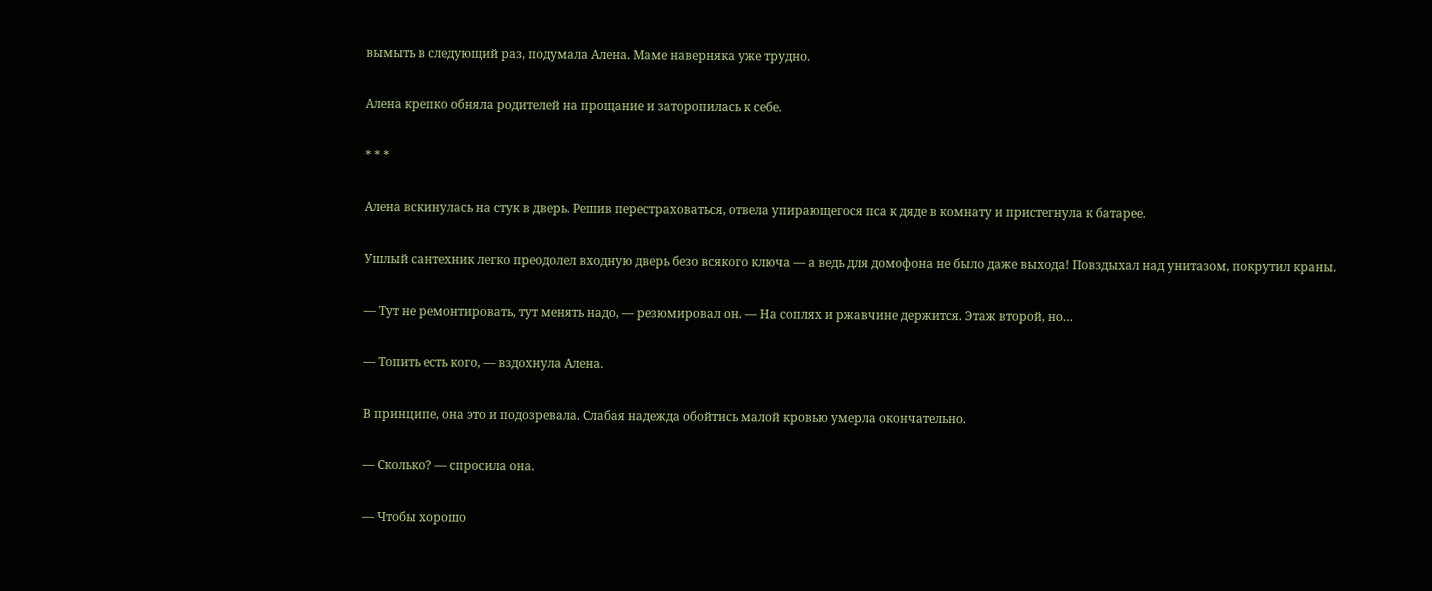вымыть в следующий раз, подумала Алена. Маме наверняка уже трудно.

Алена крепко обняла родителей на прощание и заторопилась к себе.

* * *

Алена вскинулась на стук в дверь. Решив перестраховаться, отвела упирающегося пса к дяде в комнату и пристегнула к батарее.

Ушлый сантехник легко преодолел входную дверь безо всякого ключа — а ведь для домофона не было даже выхода! Повздыхал над унитазом, покрутил краны.

— Тут не ремонтировать, тут менять надо, — резюмировал он. — На соплях и ржавчине держится. Этаж второй, но…

— Топить есть кого, — вздохнула Алена.

В принципе, она это и подозревала. Слабая надежда обойтись малой кровью умерла окончательно.

— Сколько? — спросила она.

— Чтобы хорошо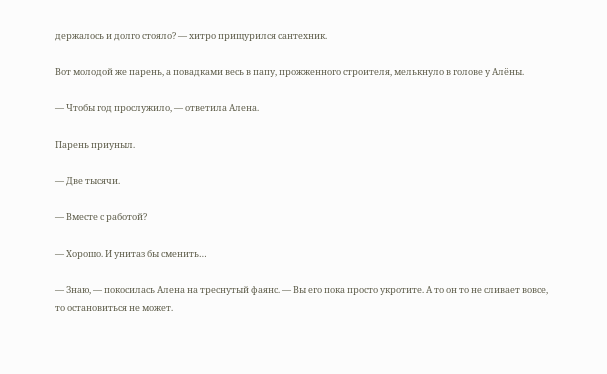держалось и долго стояло? — хитро прищурился сантехник.

Вот молодой же парень, а повадками весь в папу, прожженного строителя, мелькнуло в голове у Алёны.

— Чтобы год прослужило, — ответила Алена.

Парень приуныл.

— Две тысячи.

— Вместе с работой?

— Хорошо. И унитаз бы сменить…

— Знаю, — покосилась Алена на треснутый фаянс. — Вы его пока просто укротите. А то он то не сливает вовсе, то остановиться не может.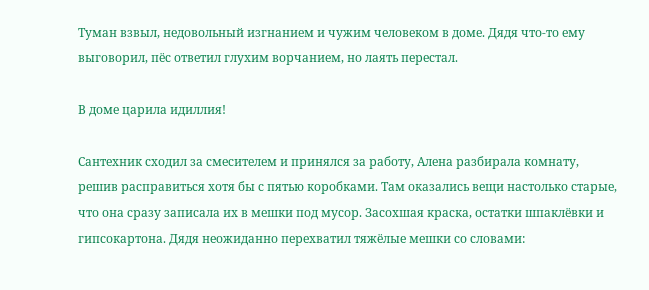Туман взвыл, недовольный изгнанием и чужим человеком в доме. Дядя что-то ему выговорил, пёс ответил глухим ворчанием, но лаять перестал.

В доме царила идиллия!

Сантехник сходил за смесителем и принялся за работу, Алена разбирала комнату, решив расправиться хотя бы с пятью коробками. Там оказались вещи настолько старые, что она сразу записала их в мешки под мусор. Засохшая краска, остатки шпаклёвки и гипсокартона. Дядя неожиданно перехватил тяжёлые мешки со словами: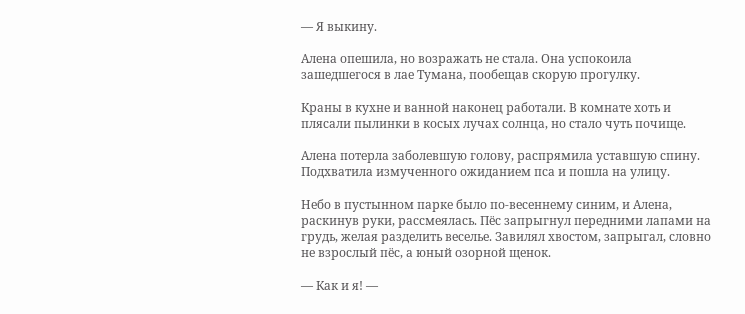— Я выкину.

Алена опешила, но возражать не стала. Она успокоила зашедшегося в лае Тумана, пообещав скорую прогулку.

Краны в кухне и ванной наконец работали. В комнате хоть и плясали пылинки в косых лучах солнца, но стало чуть почище.

Алена потерла заболевшую голову, распрямила уставшую спину. Подхватила измученного ожиданием пса и пошла на улицу.

Небо в пустынном парке было по-весеннему синим, и Алена, раскинув руки, рассмеялась. Пёс запрыгнул передними лапами на грудь, желая разделить веселье. Завилял хвостом, запрыгал, словно не взрослый пёс, а юный озорной щенок.

— Как и я! —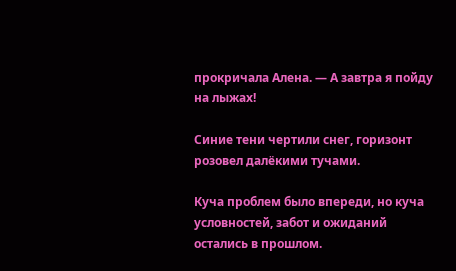прокричала Алена. — А завтра я пойду на лыжах!

Синие тени чертили снег, горизонт розовел далёкими тучами.

Куча проблем было впереди, но куча условностей, забот и ожиданий остались в прошлом.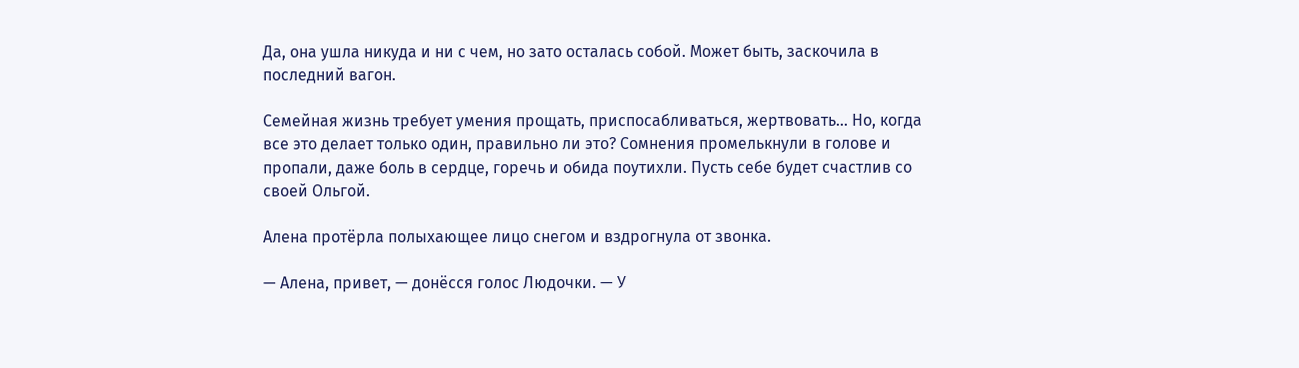Да, она ушла никуда и ни с чем, но зато осталась собой. Может быть, заскочила в последний вагон.

Семейная жизнь требует умения прощать, приспосабливаться, жертвовать… Но, когда все это делает только один, правильно ли это? Сомнения промелькнули в голове и пропали, даже боль в сердце, горечь и обида поутихли. Пусть себе будет счастлив со своей Ольгой.

Алена протёрла полыхающее лицо снегом и вздрогнула от звонка.

— Алена, привет, — донёсся голос Людочки. — У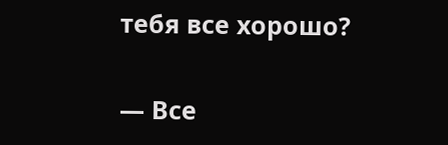тебя все хорошо?

— Все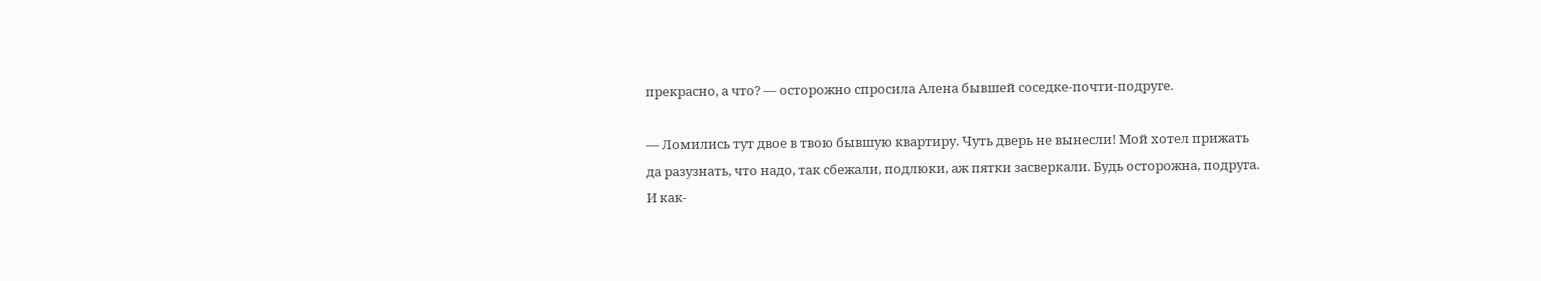прекрасно, а что? — осторожно спросила Алена бывшей соседке-почти-подруге.

— Ломились тут двое в твою бывшую квартиру. Чуть дверь не вынесли! Мой хотел прижать да разузнать, что надо, так сбежали, подлюки, аж пятки засверкали. Будь осторожна, подруга. И как-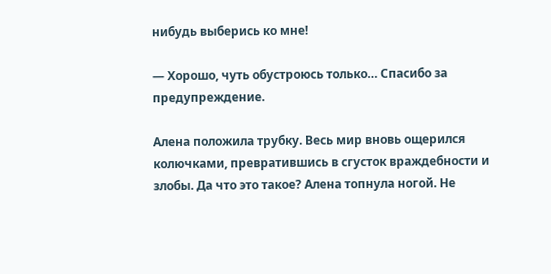нибудь выберись ко мне!

— Хорошо, чуть обустроюсь только… Спасибо за предупреждение.

Алена положила трубку. Весь мир вновь ощерился колючками, превратившись в сгусток враждебности и злобы. Да что это такое? Алена топнула ногой. Не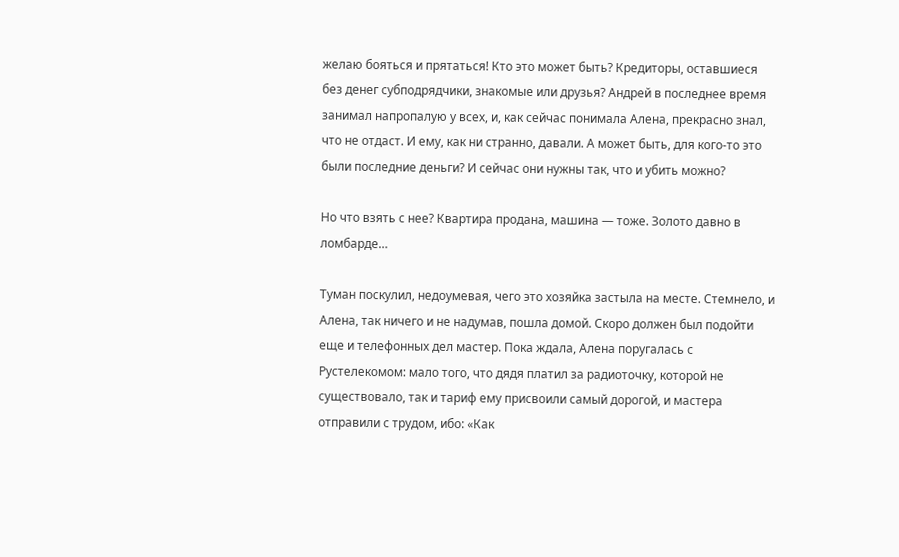желаю бояться и прятаться! Кто это может быть? Кредиторы, оставшиеся без денег субподрядчики, знакомые или друзья? Андрей в последнее время занимал напропалую у всех, и, как сейчас понимала Алена, прекрасно знал, что не отдаст. И ему, как ни странно, давали. А может быть, для кого-то это были последние деньги? И сейчас они нужны так, что и убить можно?

Но что взять с нее? Квартира продана, машина — тоже. Золото давно в ломбарде…

Туман поскулил, недоумевая, чего это хозяйка застыла на месте. Стемнело, и Алена, так ничего и не надумав, пошла домой. Скоро должен был подойти еще и телефонных дел мастер. Пока ждала, Алена поругалась с Рустелекомом: мало того, что дядя платил за радиоточку, которой не существовало, так и тариф ему присвоили самый дорогой, и мастера отправили с трудом, ибо: «Как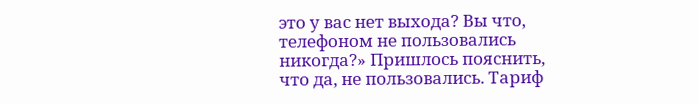это у вас нет выхода? Вы что, телефоном не пользовались никогда?» Пришлось пояснить, что да, не пользовались. Тариф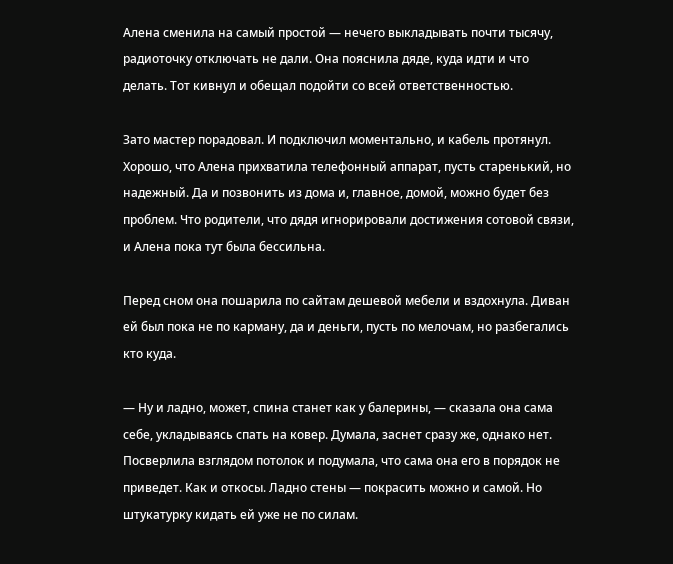Алена сменила на самый простой — нечего выкладывать почти тысячу, радиоточку отключать не дали. Она пояснила дяде, куда идти и что делать. Тот кивнул и обещал подойти со всей ответственностью.

Зато мастер порадовал. И подключил моментально, и кабель протянул. Хорошо, что Алена прихватила телефонный аппарат, пусть старенький, но надежный. Да и позвонить из дома и, главное, домой, можно будет без проблем. Что родители, что дядя игнорировали достижения сотовой связи, и Алена пока тут была бессильна.

Перед сном она пошарила по сайтам дешевой мебели и вздохнула. Диван ей был пока не по карману, да и деньги, пусть по мелочам, но разбегались кто куда.

— Ну и ладно, может, спина станет как у балерины, — сказала она сама себе, укладываясь спать на ковер. Думала, заснет сразу же, однако нет. Посверлила взглядом потолок и подумала, что сама она его в порядок не приведет. Как и откосы. Ладно стены — покрасить можно и самой. Но штукатурку кидать ей уже не по силам.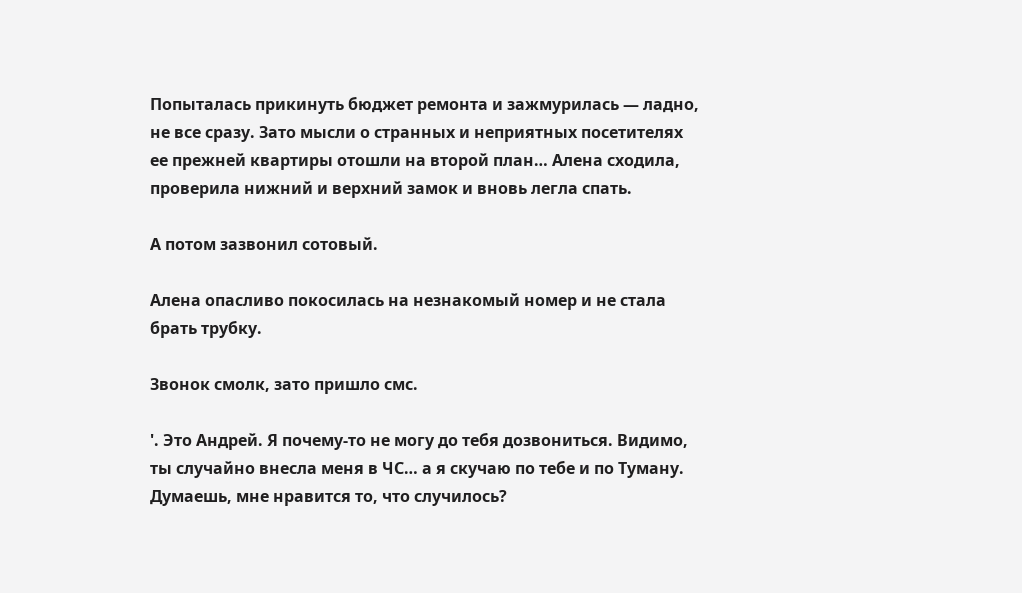Попыталась прикинуть бюджет ремонта и зажмурилась — ладно, не все сразу. Зато мысли о странных и неприятных посетителях ее прежней квартиры отошли на второй план… Алена сходила, проверила нижний и верхний замок и вновь легла спать.

А потом зазвонил сотовый.

Алена опасливо покосилась на незнакомый номер и не стала брать трубку.

Звонок смолк, зато пришло смс.

'. Это Андрей. Я почему-то не могу до тебя дозвониться. Видимо, ты случайно внесла меня в ЧС… а я скучаю по тебе и по Туману. Думаешь, мне нравится то, что случилось?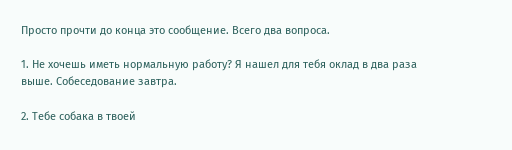Просто прочти до конца это сообщение. Всего два вопроса.

1. Не хочешь иметь нормальную работу? Я нашел для тебя оклад в два раза выше. Собеседование завтра.

2. Тебе собака в твоей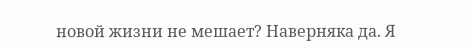новой жизни не мешает? Наверняка да. Я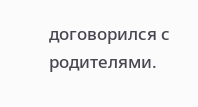договорился с родителями.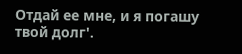Отдай ее мне, и я погашу твой долг'.